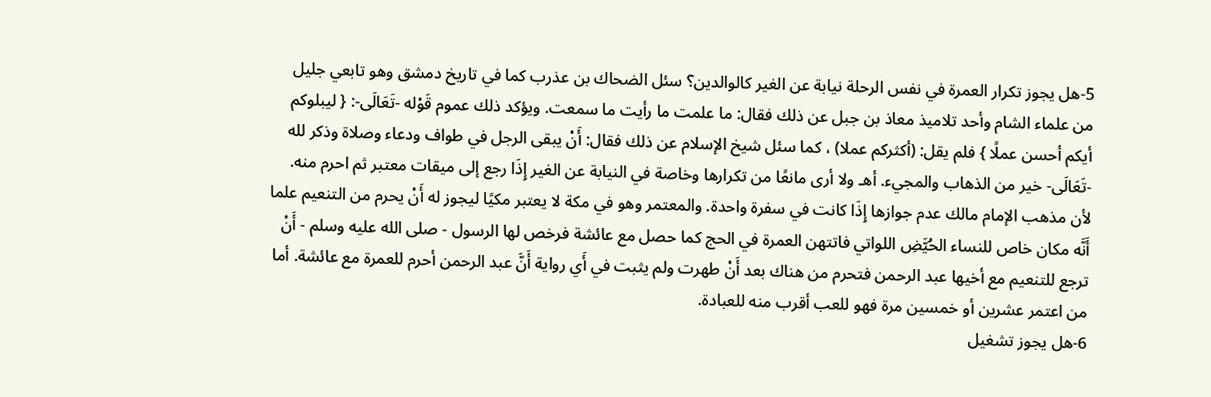5-هل يجوز تكرار العمرة في نفس الرحلة نيابة عن الغير كالوالدين؟ سئل الضحاك بن عذرب كما في تاريخ دمشق وهو تابعي جليل من علماء الشام وأحد تلاميذ معاذ بن جبل عن ذلك فقال: ما علمت ما رأيت ما سمعت. ويؤكد ذلك عموم قَوْله -تَعَالَى-: { ليبلوكم أيكم أحسن عملًا } فلم يقل: (أكثركم عملا) ، كما سئل شيخ الإسلام عن ذلك فقال: أَنْ يبقى الرجل في طواف ودعاء وصلاة وذكر لله -تَعَالَى- خير من الذهاب والمجيء. أهـ ولا أرى مانعًا من تكرارها وخاصة في النيابة عن الغير إِذَا رجع إلى ميقات معتبر ثم احرم منه. لأن مذهب الإمام مالك عدم جوازها إِذَا كانت في سفرة واحدة. والمعتمر وهو في مكة لا يعتبر مكيًا ليجوز له أَنْ يحرم من التنعيم علما أَنَّه مكان خاص للنساء الحُيَّضِ اللواتي فاتتهن العمرة في الحج كما حصل مع عائشة فرخص لها الرسول - صلى الله عليه وسلم - أَنْ ترجع للتنعيم مع أخيها عبد الرحمن فتحرم من هناك بعد أَنْ طهرت ولم يثبت في أَي رواية أَنَّ عبد الرحمن أحرم للعمرة مع عائشة. أما من اعتمر عشرين أو خمسين مرة فهو للعب أقرب منه للعبادة.
6-هل يجوز تشغيل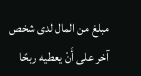مبلغ من المال لدى شخص آخر على أَنْ يعطيه ربحًا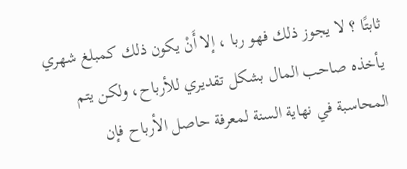ثابتًا ؟ لا يجوز ذلك فهو ربا ، إلا أَنْ يكون ذلك كمبلغ شهري يأخذه صاحب المال بشكل تقديري للأرباح، ولكن يتم المحاسبة في نهاية السنة لمعرفة حاصل الأرباح فإن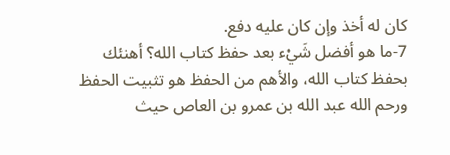كان له أخذ وإن كان عليه دفع.
7-ما هو أفضل شَيْء بعد حفظ كتاب الله؟ أهنئك بحفظ كتاب الله، والأهم من الحفظ هو تثبيت الحفظ ورحم الله عبد الله بن عمرو بن العاص حيث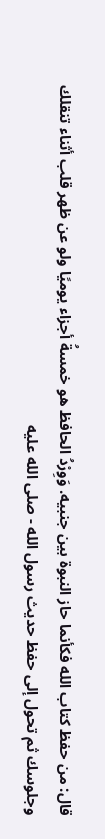قال: من حفظ كتاب الله فكأنما حاز النبوة بين جنبيه. وَوِرْدُ الحافظ هو خمسةُ أجزاء يوميًا ولو عن ظهر قلب أثناء تنقلك وجلوسك ثم تحول إلى حفظ حديث رسول الله - صلى الله عليه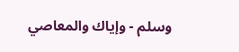وسلم - وإياك والمعاصي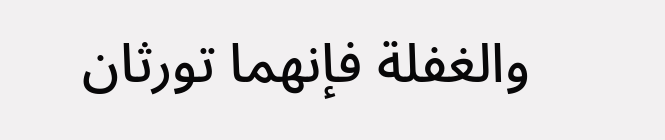والغفلة فإنهما تورثان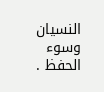النسيان وسوء الحفظ .